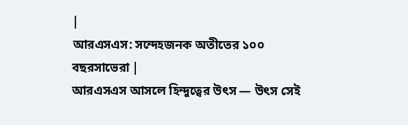|
আরএসএস: সন্দেহজনক অতীতের ১০০ বছরসাভেরা |
আরএসএস আসলে হিন্দুত্বের উৎস — উৎস সেই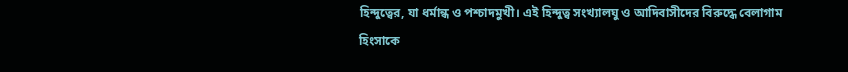হিন্দুত্বের, যা ধর্মান্ধ ও পশ্চাদমুখী। এই হিন্দুত্ব সংখ্যালঘু ও আদিবাসীদের বিরুদ্ধে বেলাগাম হিংসাকে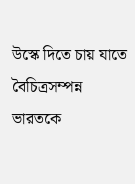উস্কে দিতে চায় যাতে বৈচিত্রসম্পন্ন ভারতকে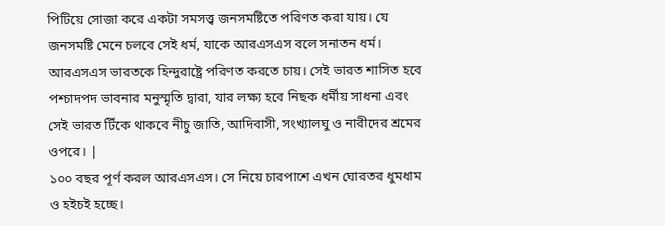পিটিয়ে সোজা করে একটা সমসত্ত্ব জনসমষ্টিতে পরিণত করা যায়। যে জনসমষ্টি মেনে চলবে সেই ধর্ম, যাকে আরএসএস বলে সনাতন ধর্ম। আরএসএস ভারতকে হিন্দুরাষ্ট্রে পরিণত করতে চায়। সেই ভারত শাসিত হবে পশ্চাদপদ ভাবনার মনুস্মৃতি দ্বারা, যার লক্ষ্য হবে নিছক ধর্মীয় সাধনা এবং সেই ভারত টিঁকে থাকবে নীচু জাতি, আদিবাসী, সংখ্যালঘু ও নারীদের শ্রমের ওপরে। |
১০০ বছর পূর্ণ করল আরএসএস। সে নিয়ে চারপাশে এখন ঘোরতর ধুমধাম ও হইচই হচ্ছে।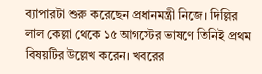ব্যাপারটা শুরু করেছেন প্রধানমন্ত্রী নিজে। দিল্লির লাল কেল্লা থেকে ১৫ আগস্টের ভাষণে তিনিই প্রথম বিষয়টির উল্লেখ করেন। খবরের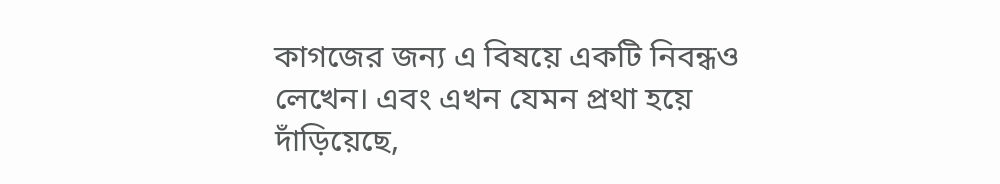কাগজের জন্য এ বিষয়ে একটি নিবন্ধও লেখেন। এবং এখন যেমন প্রথা হয়ে দাঁড়িয়েছে,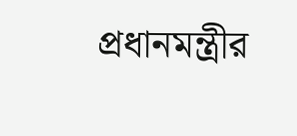প্রধানমন্ত্রীর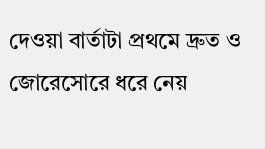দেওয়া বার্তাটা প্রথমে দ্রুত ও জোরেসোরে ধরে নেয়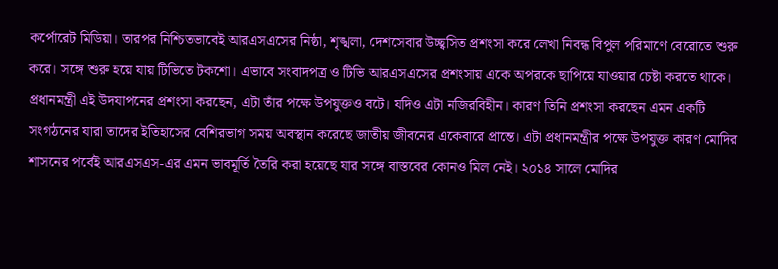কর্পোরেট মিডিয়া। তারপর নিশ্চিতভাবেই আরএসএসের নিষ্ঠা, শৃঙ্খলা, দেশসেবার উচ্ছ্বসিত প্রশংসা করে লেখা নিবন্ধ বিপুল পরিমাণে বেরোতে শুরু করে। সঙ্গে শুরু হয়ে যায় টিভিতে টকশো। এভাবে সংবাদপত্র ও টিভি আরএসএসের প্রশংসায় একে অপরকে ছাপিয়ে যাওয়ার চেষ্টা করতে থাকে। প্রধানমন্ত্রী এই উদযাপনের প্রশংসা করছেন, এটা তাঁর পক্ষে উপযুক্তও বটে। যদিও এটা নজিরবিহীন। কারণ তিনি প্রশংসা করছেন এমন একটি সংগঠনের যারা তাদের ইতিহাসের বেশিরভাগ সময় অবস্থান করেছে জাতীয় জীবনের একেবারে প্রান্তে। এটা প্রধানমন্ত্রীর পক্ষে উপযুক্ত কারণ মোদির শাসনের পর্বেই আরএসএস-এর এমন ভাবমূর্তি তৈরি করা হয়েছে যার সঙ্গে বাস্তবের কোনও মিল নেই। ২০১৪ সালে মোদির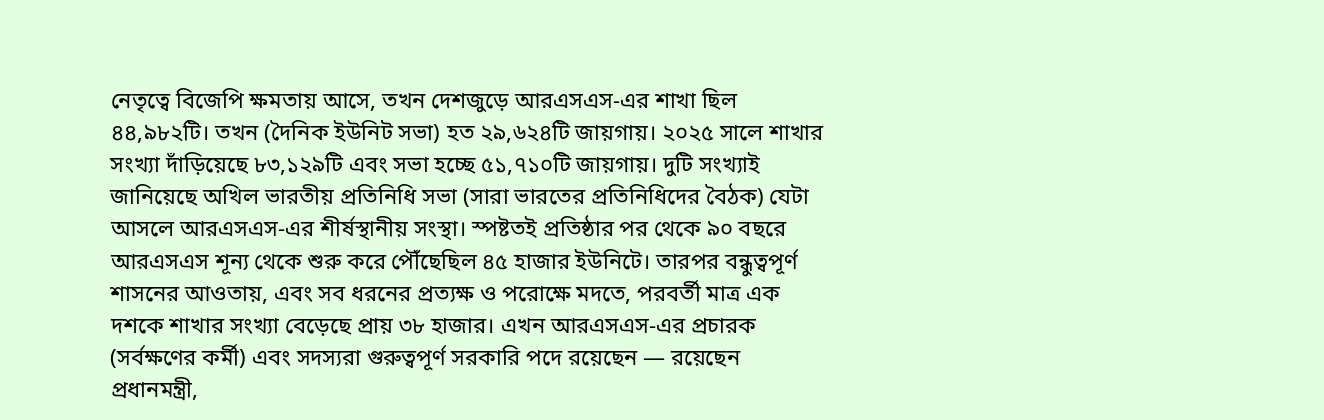নেতৃত্বে বিজেপি ক্ষমতায় আসে, তখন দেশজুড়ে আরএসএস-এর শাখা ছিল ৪৪,৯৮২টি। তখন (দৈনিক ইউনিট সভা) হত ২৯,৬২৪টি জায়গায়। ২০২৫ সালে শাখার সংখ্যা দাঁড়িয়েছে ৮৩,১২৯টি এবং সভা হচ্ছে ৫১,৭১০টি জায়গায়। দুটি সংখ্যাই জানিয়েছে অখিল ভারতীয় প্রতিনিধি সভা (সারা ভারতের প্রতিনিধিদের বৈঠক) যেটা আসলে আরএসএস-এর শীর্ষস্থানীয় সংস্থা। স্পষ্টতই প্রতিষ্ঠার পর থেকে ৯০ বছরে আরএসএস শূন্য থেকে শুরু করে পৌঁছেছিল ৪৫ হাজার ইউনিটে। তারপর বন্ধুত্বপূর্ণ শাসনের আওতায়, এবং সব ধরনের প্রত্যক্ষ ও পরোক্ষে মদতে, পরবর্তী মাত্র এক দশকে শাখার সংখ্যা বেড়েছে প্রায় ৩৮ হাজার। এখন আরএসএস-এর প্রচারক (সর্বক্ষণের কর্মী) এবং সদস্যরা গুরুত্বপূর্ণ সরকারি পদে রয়েছেন — রয়েছেন প্রধানমন্ত্রী,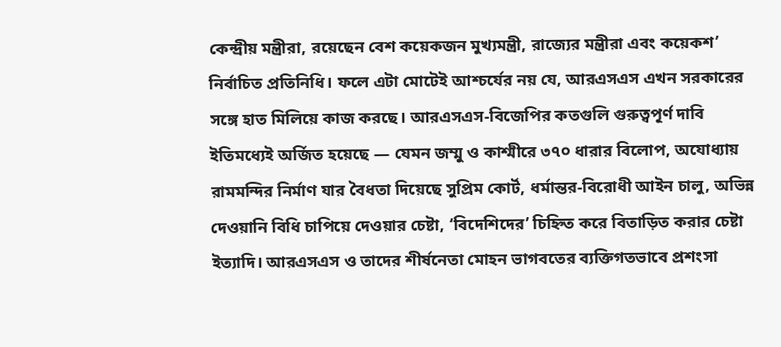কেন্দ্রীয় মন্ত্রীরা, রয়েছেন বেশ কয়েকজন মুখ্যমন্ত্রী, রাজ্যের মন্ত্রীরা এবং কয়েকশ’ নির্বাচিত প্রতিনিধি। ফলে এটা মোটেই আশ্চর্যের নয় যে, আরএসএস এখন সরকারের সঙ্গে হাত মিলিয়ে কাজ করছে। আরএসএস-বিজেপির কতগুলি গুরুত্বপূর্ণ দাবি ইতিমধ্যেই অর্জিত হয়েছে — যেমন জম্মু ও কাশ্মীরে ৩৭০ ধারার বিলোপ, অযোধ্যায় রামমন্দির নির্মাণ যার বৈধতা দিয়েছে সুপ্রিম কোর্ট, ধর্মান্তর-বিরোধী আইন চালু, অভিন্ন দেওয়ানি বিধি চাপিয়ে দেওয়ার চেষ্টা, ‘বিদেশিদের’ চিহ্নিত করে বিতাড়িত করার চেষ্টা ইত্যাদি। আরএসএস ও তাদের শীর্ষনেতা মোহন ভাগবতের ব্যক্তিগতভাবে প্রশংসা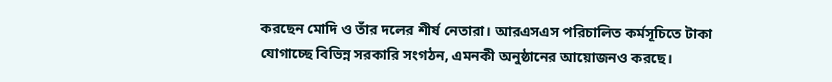করছেন মোদি ও তাঁর দলের শীর্ষ নেতারা। আরএসএস পরিচালিত কর্মসূচিতে টাকা যোগাচ্ছে বিভিন্ন সরকারি সংগঠন, এমনকী অনুষ্ঠানের আয়োজনও করছে।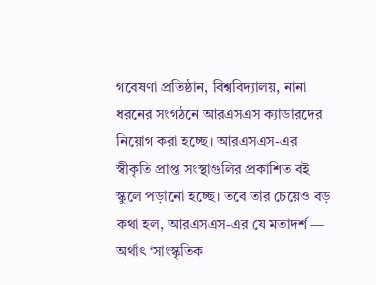গবেষণা প্রতিষ্ঠান, বিশ্ববিদ্যালয়, নানা ধরনের সংগঠনে আরএসএস ক্যাডারদের নিয়োগ করা হচ্ছে। আরএসএস-এর স্বীকৃতি প্রাপ্ত সংস্থাগুলির প্রকাশিত বই স্কুলে পড়ানো হচ্ছে। তবে তার চেয়েও বড় কথা হল, আরএসএস-এর যে মতাদর্শ — অর্থাৎ ‘সাংস্কৃতিক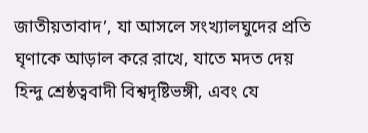জাতীয়তাবাদ’, যা আসলে সংখ্যালঘুদের প্রতি ঘৃণাকে আড়াল করে রাখে, যাতে মদত দেয় হিন্দু শ্রেষ্ঠত্ববাদী বিশ্বদৃষ্টিভঙ্গী, এবং যে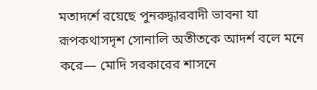মতাদর্শে রয়েছে পুনরুদ্ধারবাদী ভাবনা যা রূপকথাসদৃশ সোনালি অতীতকে আদর্শ বলে মনে করে— মোদি সরকারের শাসনে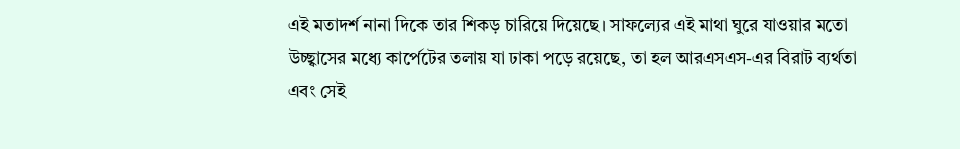এই মতাদর্শ নানা দিকে তার শিকড় চারিয়ে দিয়েছে। সাফল্যের এই মাথা ঘুরে যাওয়ার মতো উচ্ছ্বাসের মধ্যে কার্পেটের তলায় যা ঢাকা পড়ে রয়েছে, তা হল আরএসএস-এর বিরাট ব্যর্থতা এবং সেই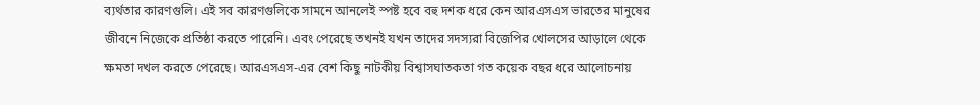ব্যর্থতার কারণগুলি। এই সব কারণগুলিকে সামনে আনলেই স্পষ্ট হবে বহু দশক ধরে কেন আরএসএস ভারতের মানুষের জীবনে নিজেকে প্রতিষ্ঠা করতে পারেনি। এবং পেরেছে তখনই যখন তাদের সদস্যরা বিজেপির খোলসের আড়ালে থেকে ক্ষমতা দখল করতে পেরেছে। আরএসএস-এর বেশ কিছু নাটকীয় বিশ্বাসঘাতকতা গত কয়েক বছর ধরে আলোচনায়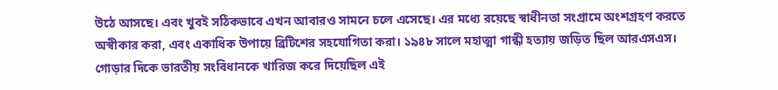উঠে আসছে। এবং খুবই সঠিকভাবে এখন আবারও সামনে চলে এসেছে। এর মধ্যে রয়েছে স্বাধীনতা সংগ্রামে অংশগ্রহণ করতে অস্বীকার করা, এবং একাধিক উপায়ে ব্রিটিশের সহযোগিতা করা। ১৯৪৮ সালে মহাত্মা গান্ধী হত্যায় জড়িত ছিল আরএসএস। গোড়ার দিকে ভারতীয় সংবিধানকে খারিজ করে দিয়েছিল এই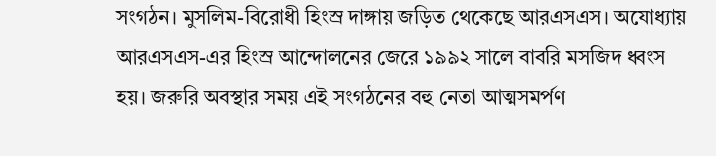সংগঠন। মুসলিম-বিরোধী হিংস্র দাঙ্গায় জড়িত থেকেছে আরএসএস। অযোধ্যায় আরএসএস-এর হিংস্র আন্দোলনের জেরে ১৯৯২ সালে বাবরি মসজিদ ধ্বংস হয়। জরুরি অবস্থার সময় এই সংগঠনের বহু নেতা আত্মসমর্পণ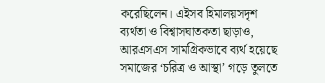করেছিলেন। এইসব হিমালয়সদৃশ ব্যর্থতা ও বিশ্বাসঘাতকতা ছাড়াও, আরএসএস সামগ্রিকভাবে ব্যর্থ হয়েছে সমাজের ‘চরিত্র ও আস্থা’ গড়ে তুলতে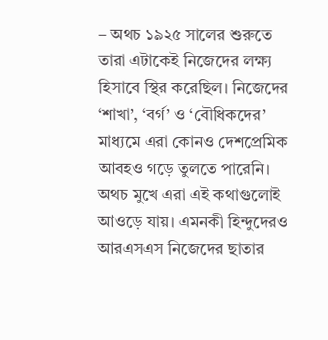– অথচ ১৯২৫ সালের শুরুতে তারা এটাকেই নিজেদের লক্ষ্য হিসাবে স্থির করেছিল। নিজেদের ‘শাখা’, ‘বর্গ’ ও ‘বৌধিকদের’ মাধ্যমে এরা কোনও দেশপ্রেমিক আবহও গড়ে তুলতে পারেনি। অথচ মুখে এরা এই কথাগুলোই আওড়ে যায়। এমনকী হিন্দুদেরও আরএসএস নিজেদের ছাতার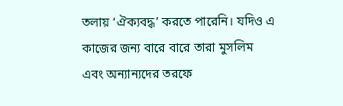তলায় ‘ঐক্যবদ্ধ’ করতে পারেনি। যদিও এ কাজের জন্য বারে বারে তারা মুসলিম এবং অন্যান্যদের তরফে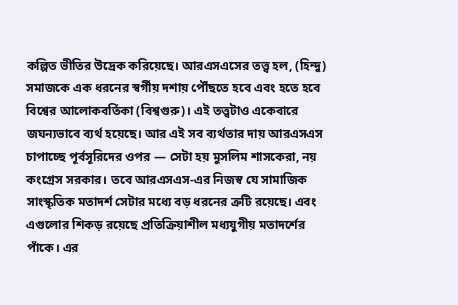কল্পিত ভীতির উদ্রেক করিয়েছে। আরএসএসের তত্ত্ব হল, (হিন্দু) সমাজকে এক ধরনের স্বর্গীয় দশায় পৌঁছতে হবে এবং হতে হবে বিশ্বের আলোকবর্তিকা (বিশ্বগুরু)। এই তত্ত্বটাও একেবারে জঘন্যভাবে ব্যর্থ হয়েছে। আর এই সব ব্যর্থতার দায় আরএসএস চাপাচ্ছে পূর্বসূরিদের ওপর — সেটা হয় মুসলিম শাসকেরা, নয় কংগ্রেস সরকার। তবে আরএসএস-এর নিজস্ব যে সামাজিক সাংস্কৃতিক মতাদর্শ সেটার মধ্যে বড় ধরনের ত্রুটি রয়েছে। এবং এগুলোর শিকড় রয়েছে প্রতিক্রিয়াশীল মধ্যযুগীয় মতাদর্শের পাঁকে। এর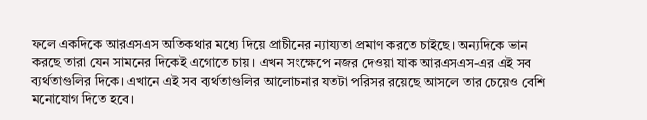ফলে একদিকে আরএসএস অতিকথার মধ্যে দিয়ে প্রাচীনের ন্যায্যতা প্রমাণ করতে চাইছে। অন্যদিকে ভান করছে তারা যেন সামনের দিকেই এগোতে চায়। এখন সংক্ষেপে নজর দেওয়া যাক আরএসএস-এর এই সব ব্যর্থতাগুলির দিকে। এখানে এই সব ব্যর্থতাগুলির আলোচনার যতটা পরিসর রয়েছে আসলে তার চেয়েও বেশি মনোযোগ দিতে হবে।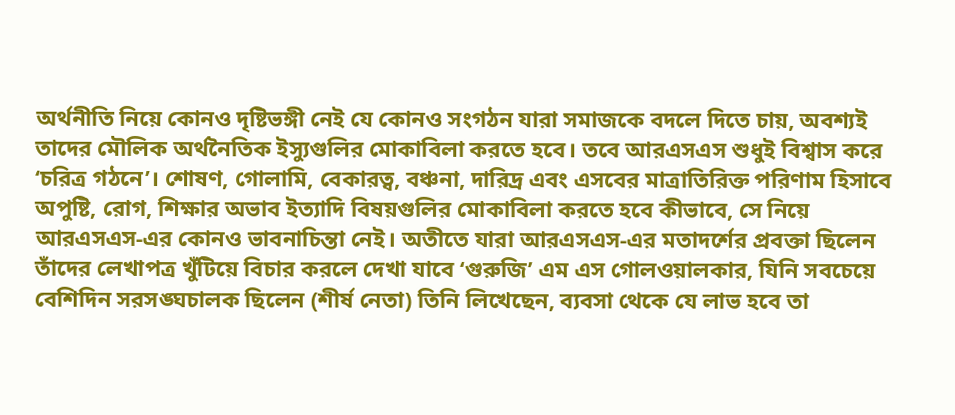অর্থনীতি নিয়ে কোনও দৃষ্টিভঙ্গী নেই যে কোনও সংগঠন যারা সমাজকে বদলে দিতে চায়, অবশ্যই তাদের মৌলিক অর্থনৈতিক ইস্যুগুলির মোকাবিলা করতে হবে। তবে আরএসএস শুধুই বিশ্বাস করে ‘চরিত্র গঠনে’। শোষণ, গোলামি, বেকারত্ব, বঞ্চনা, দারিদ্র এবং এসবের মাত্রাতিরিক্ত পরিণাম হিসাবে অপুষ্টি, রোগ, শিক্ষার অভাব ইত্যাদি বিষয়গুলির মোকাবিলা করতে হবে কীভাবে, সে নিয়ে আরএসএস-এর কোনও ভাবনাচিন্তা নেই। অতীতে যারা আরএসএস-এর মতাদর্শের প্রবক্তা ছিলেন তাঁদের লেখাপত্র খুঁটিয়ে বিচার করলে দেখা যাবে ‘গুরুজি’ এম এস গোলওয়ালকার, যিনি সবচেয়ে বেশিদিন সরসঙ্ঘচালক ছিলেন (শীর্ষ নেতা) তিনি লিখেছেন, ব্যবসা থেকে যে লাভ হবে তা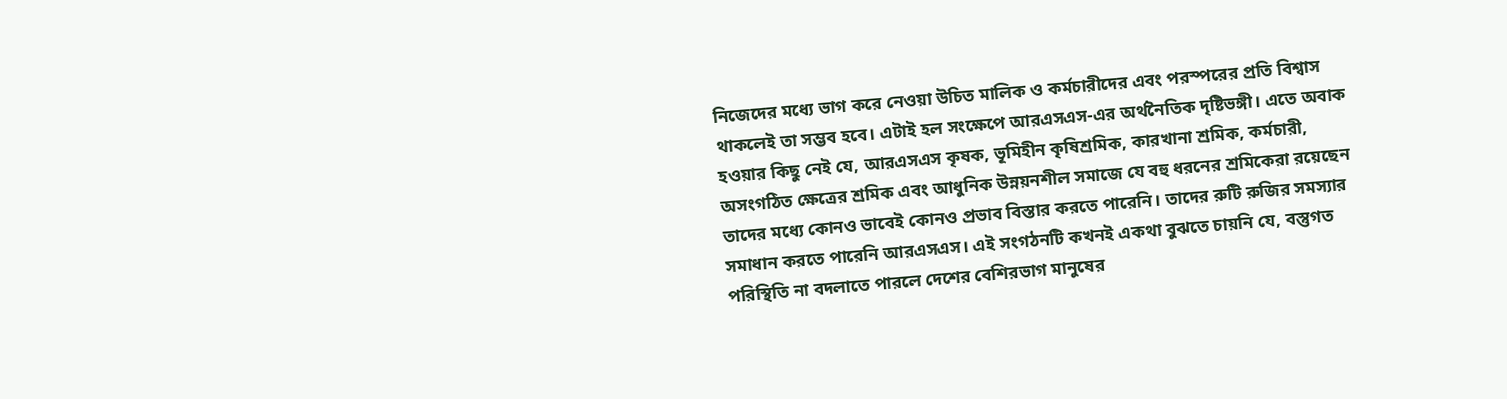নিজেদের মধ্যে ভাগ করে নেওয়া উচিত মালিক ও কর্মচারীদের এবং পরস্পরের প্রতি বিশ্বাস থাকলেই তা সম্ভব হবে। এটাই হল সংক্ষেপে আরএসএস-এর অর্থনৈতিক দৃষ্টিভঙ্গী। এতে অবাক হওয়ার কিছু নেই যে, আরএসএস কৃষক, ভূমিহীন কৃষিশ্রমিক, কারখানা শ্রমিক, কর্মচারী, অসংগঠিত ক্ষেত্রের শ্রমিক এবং আধুনিক উন্নয়নশীল সমাজে যে বহু ধরনের শ্রমিকেরা রয়েছেন তাদের মধ্যে কোনও ভাবেই কোনও প্রভাব বিস্তার করতে পারেনি। তাদের রুটি রুজির সমস্যার সমাধান করতে পারেনি আরএসএস। এই সংগঠনটি কখনই একথা বুঝতে চায়নি যে, বস্তুগত পরিস্থিতি না বদলাতে পারলে দেশের বেশিরভাগ মানুষের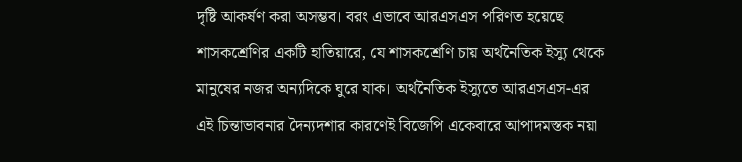দৃষ্টি আকর্ষণ করা অসম্ভব। বরং এভাবে আরএসএস পরিণত হয়েছে শাসকশ্রেণির একটি হাতিয়ারে, যে শাসকশ্রেণি চায় অর্থনৈতিক ইস্যু থেকে মানুষের নজর অন্যদিকে ঘুরে যাক। অর্থনৈতিক ইস্যুতে আরএসএস-এর এই চিন্তাভাবনার দৈন্যদশার কারণেই বিজেপি একেবারে আপাদমস্তক নয়া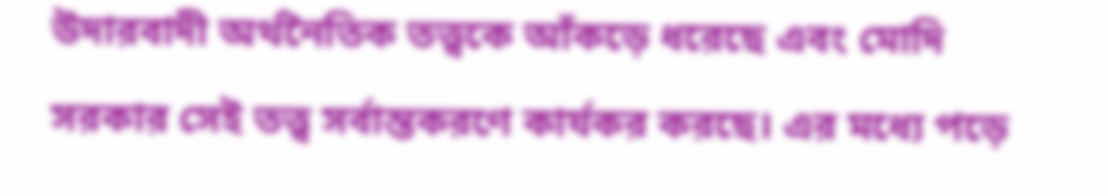উদারবাদী অর্থনৈতিক তত্ত্বকে আঁকড়ে ধরেছে এবং মোদি সরকার সেই তত্ত্ব সর্বান্তকরণে কার্যকর করছে। এর মধ্যে পড়ে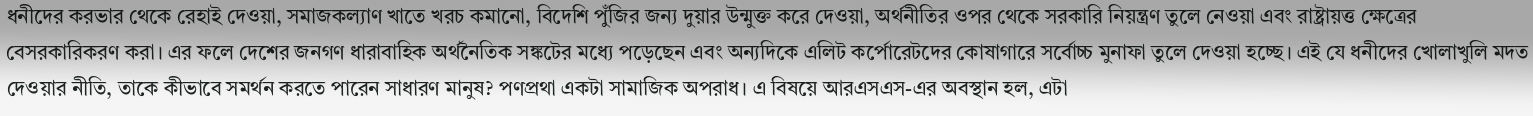ধনীদের করভার থেকে রেহাই দেওয়া, সমাজকল্যাণ খাতে খরচ কমানো, বিদেশি পুঁজির জন্য দুয়ার উন্মুক্ত করে দেওয়া, অর্থনীতির ওপর থেকে সরকারি নিয়ন্ত্রণ তুলে নেওয়া এবং রাষ্ট্রায়ত্ত ক্ষেত্রের বেসরকারিকরণ করা। এর ফলে দেশের জনগণ ধারাবাহিক অর্থনৈতিক সঙ্কটের মধ্যে পড়েছেন এবং অন্যদিকে এলিট কর্পোরেটদের কোষাগারে সর্বোচ্চ মুনাফা তুলে দেওয়া হচ্ছে। এই যে ধনীদের খোলাখুলি মদত দেওয়ার নীতি, তাকে কীভাবে সমর্থন করতে পারেন সাধারণ মানুষ? পণপ্রথা একটা সামাজিক অপরাধ। এ বিষয়ে আরএসএস-এর অবস্থান হল, এটা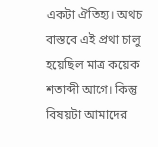একটা ঐতিহ্য। অথচ বাস্তবে এই প্রথা চালু হয়েছিল মাত্র কয়েক শতাব্দী আগে। কিন্তু বিষয়টা আমাদের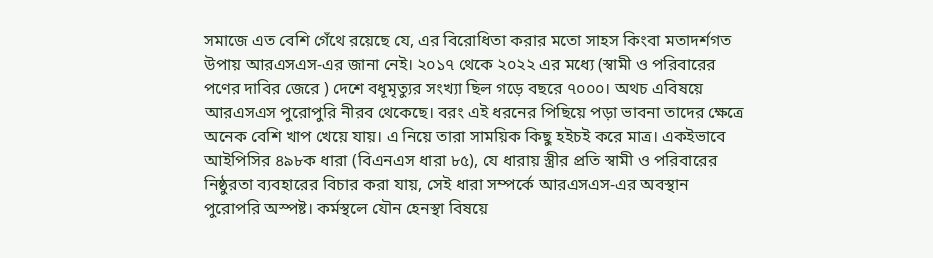সমাজে এত বেশি গেঁথে রয়েছে যে, এর বিরোধিতা করার মতো সাহস কিংবা মতাদর্শগত উপায় আরএসএস-এর জানা নেই। ২০১৭ থেকে ২০২২ এর মধ্যে (স্বামী ও পরিবারের পণের দাবির জেরে ) দেশে বধূমৃত্যুর সংখ্যা ছিল গড়ে বছরে ৭০০০। অথচ এবিষয়ে আরএসএস পুরোপুরি নীরব থেকেছে। বরং এই ধরনের পিছিয়ে পড়া ভাবনা তাদের ক্ষেত্রে অনেক বেশি খাপ খেয়ে যায়। এ নিয়ে তারা সাময়িক কিছু হইচই করে মাত্র। একইভাবে আইপিসির ৪৯৮ক ধারা (বিএনএস ধারা ৮৫), যে ধারায় স্ত্রীর প্রতি স্বামী ও পরিবারের নিষ্ঠুরতা ব্যবহারের বিচার করা যায়, সেই ধারা সম্পর্কে আরএসএস-এর অবস্থান পুরোপরি অস্পষ্ট। কর্মস্থলে যৌন হেনস্থা বিষয়ে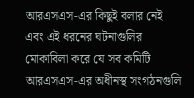আরএসএস-এর কিছুই বলার নেই এবং এই ধরনের ঘটনাগুলির মোকাবিলা করে যে সব কমিটি আরএসএস-এর অধীনস্থ সংগঠনগুলি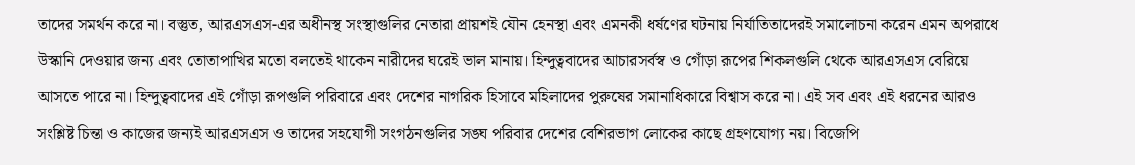তাদের সমর্থন করে না। বস্তুত, আরএসএস-এর অধীনস্থ সংস্থাগুলির নেতারা প্রায়শই যৌন হেনস্থা এবং এমনকী ধর্ষণের ঘটনায় নির্যাতিতাদেরই সমালোচনা করেন এমন অপরাধে উস্কানি দেওয়ার জন্য এবং তোতাপাখির মতো বলতেই থাকেন নারীদের ঘরেই ভাল মানায়। হিন্দুত্ববাদের আচারসর্বস্ব ও গোঁড়া রূপের শিকলগুলি থেকে আরএসএস বেরিয়ে আসতে পারে না। হিন্দুত্ববাদের এই গোঁড়া রূপগুলি পরিবারে এবং দেশের নাগরিক হিসাবে মহিলাদের পুরুষের সমানাধিকারে বিশ্বাস করে না। এই সব এবং এই ধরনের আরও সংশ্লিষ্ট চিন্তা ও কাজের জন্যই আরএসএস ও তাদের সহযোগী সংগঠনগুলির সঙ্ঘ পরিবার দেশের বেশিরভাগ লোকের কাছে গ্রহণযোগ্য নয়। বিজেপি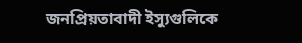জনপ্রিয়তাবাদী ইস্যুগুলিকে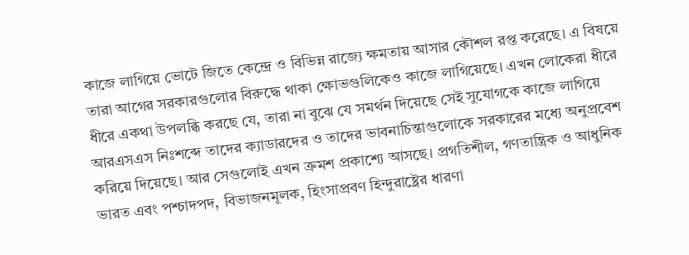কাজে লাগিয়ে ভোটে জিতে কেন্দ্রে ও বিভিন্ন রাজ্যে ক্ষমতায় আসার কৌশল রপ্ত করেছে। এ বিষয়ে তারা আগের সরকারগুলোর বিরুদ্ধে থাকা ক্ষোভগুলিকেও কাজে লাগিয়েছে। এখন লোকেরা ধীরে ধীরে একথা উপলব্ধি করছে যে, তারা না বুঝে যে সমর্থন দিয়েছে সেই সুযোগকে কাজে লাগিয়ে আরএসএস নিঃশব্দে তাদের ক্যাডারদের ও তাদের ভাবনাচিন্তাগুলোকে সরকারের মধ্যে অনুপ্রবেশ করিয়ে দিয়েছে। আর সেগুলোই এখন ক্রমশ প্রকাশ্যে আসছে। প্রগতিশীল, গণতান্ত্রিক ও আধুনিক ভারত এবং পশ্চাদপদ, বিভাজনমূলক, হিংসাপ্রবণ হিন্দুরাষ্ট্রের ধারণা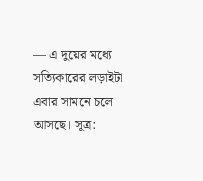— এ দুয়ের মধ্যে সত্যিকারের লড়াইটা এবার সামনে চলে আসছে। সূত্র: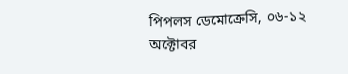পিপলস ডেমোক্রেসি, ০৬-১২ অক্টোবর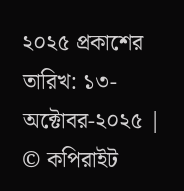২০২৫ প্রকাশের তারিখ: ১৩-অক্টোবর-২০২৫ |
© কপিরাইট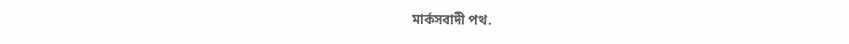মার্কসবাদী পথ.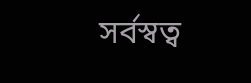সর্বস্বত্ব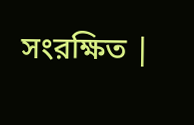সংরক্ষিত |